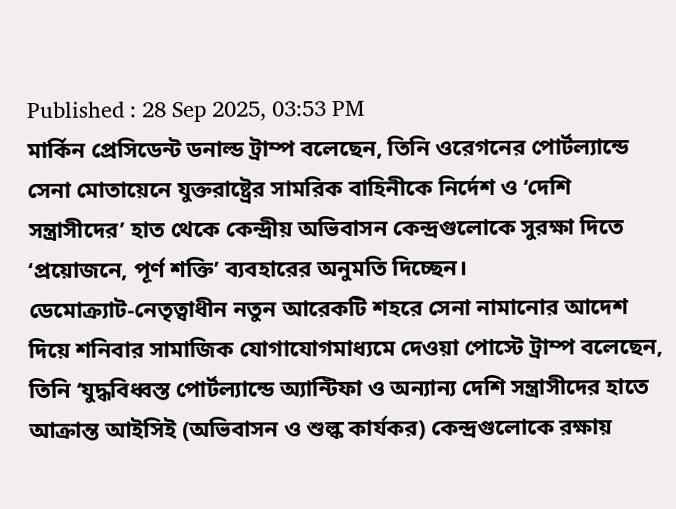Published : 28 Sep 2025, 03:53 PM
মার্কিন প্রেসিডেন্ট ডনাল্ড ট্রাম্প বলেছেন, তিনি ওরেগনের পোর্টল্যান্ডে সেনা মোতায়েনে যুক্তরাষ্ট্রের সামরিক বাহিনীকে নির্দেশ ও ‘দেশি সন্ত্রাসীদের’ হাত থেকে কেন্দ্রীয় অভিবাসন কেন্দ্রগুলোকে সুরক্ষা দিতে ‘প্রয়োজনে, পূর্ণ শক্তি’ ব্যবহারের অনুমতি দিচ্ছেন।
ডেমোক্র্যাট-নেতৃত্বাধীন নতুন আরেকটি শহরে সেনা নামানোর আদেশ দিয়ে শনিবার সামাজিক যোগাযোগমাধ্যমে দেওয়া পোস্টে ট্রাম্প বলেছেন, তিনি ‘যুদ্ধবিধ্বস্ত পোর্টল্যান্ডে অ্যান্টিফা ও অন্যান্য দেশি সন্ত্রাসীদের হাতে আক্রান্ত আইসিই (অভিবাসন ও শুল্ক কার্যকর) কেন্দ্রগুলোকে রক্ষায়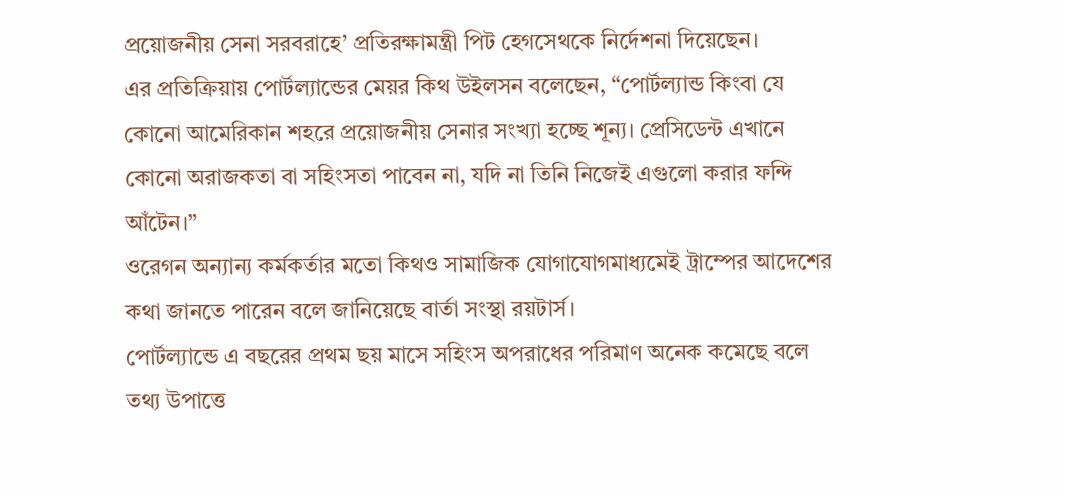প্রয়োজনীয় সেনা সরবরাহে’ প্রতিরক্ষামন্ত্রী পিট হেগসেথকে নির্দেশনা দিয়েছেন।
এর প্রতিক্রিয়ায় পোর্টল্যান্ডের মেয়র কিথ উইলসন বলেছেন, “পোর্টল্যান্ড কিংবা যে কোনো আমেরিকান শহরে প্রয়োজনীয় সেনার সংখ্যা হচ্ছে শূন্য। প্রেসিডেন্ট এখানে কোনো অরাজকতা বা সহিংসতা পাবেন না, যদি না তিনি নিজেই এগুলো করার ফন্দি আঁটেন।”
ওরেগন অন্যান্য কর্মকর্তার মতো কিথও সামাজিক যোগাযোগমাধ্যমেই ট্রাম্পের আদেশের কথা জানতে পারেন বলে জানিয়েছে বার্তা সংস্থা রয়টার্স।
পোর্টল্যান্ডে এ বছরের প্রথম ছয় মাসে সহিংস অপরাধের পরিমাণ অনেক কমেছে বলে তথ্য উপাত্তে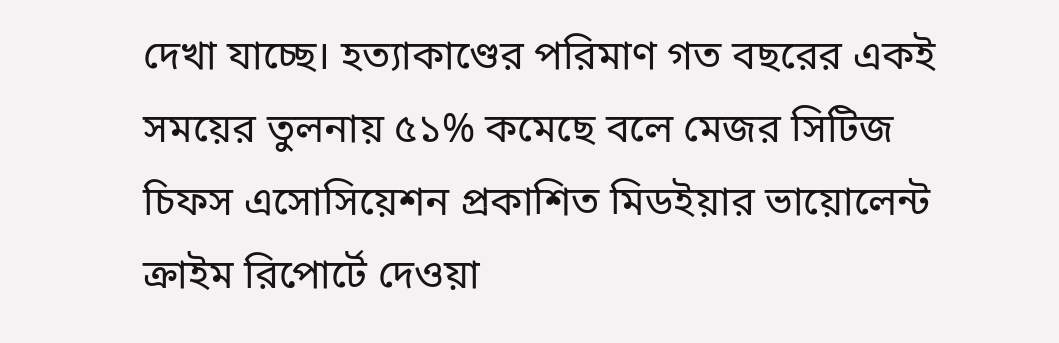দেখা যাচ্ছে। হত্যাকাণ্ডের পরিমাণ গত বছরের একই সময়ের তুলনায় ৫১% কমেছে বলে মেজর সিটিজ চিফস এসোসিয়েশন প্রকাশিত মিডইয়ার ভায়োলেন্ট ক্রাইম রিপোর্টে দেওয়া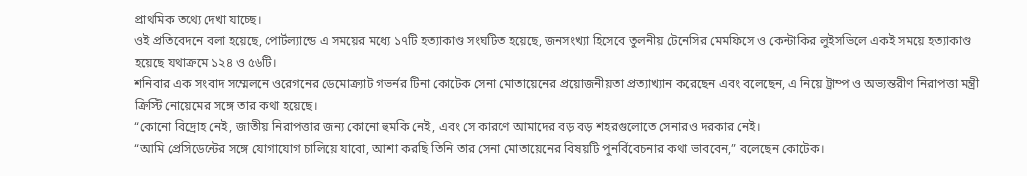প্রাথমিক তথ্যে দেখা যাচ্ছে।
ওই প্রতিবেদনে বলা হয়েছে, পোর্টল্যান্ডে এ সময়ের মধ্যে ১৭টি হত্যাকাণ্ড সংঘটিত হয়েছে, জনসংখ্যা হিসেবে তুলনীয় টেনেসির মেমফিসে ও কেন্টাকির লুইসভিলে একই সময়ে হত্যাকাণ্ড হয়েছে যথাক্রমে ১২৪ ও ৫৬টি।
শনিবার এক সংবাদ সম্মেলনে ওরেগনের ডেমোক্র্যাট গভর্নর টিনা কোটেক সেনা মোতায়েনের প্রয়োজনীয়তা প্রত্যাখ্যান করেছেন এবং বলেছেন, এ নিয়ে ট্রাম্প ও অভ্যন্তরীণ নিরাপত্তা মন্ত্রী ক্রিস্টি নোয়েমের সঙ্গে তার কথা হয়েছে।
“কোনো বিদ্রোহ নেই, জাতীয় নিরাপত্তার জন্য কোনো হুমকি নেই, এবং সে কারণে আমাদের বড় বড় শহরগুলোতে সেনারও দরকার নেই।
“আমি প্রেসিডেন্টের সঙ্গে যোগাযোগ চালিয়ে যাবো, আশা করছি তিনি তার সেনা মোতায়েনের বিষয়টি পুনর্বিবেচনার কথা ভাববেন,” বলেছেন কোটেক।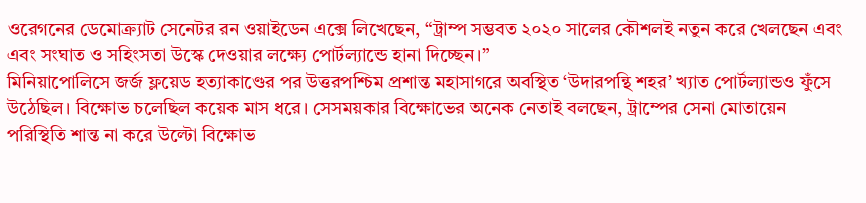ওরেগনের ডেমোক্র্যাট সেনেটর রন ওয়াইডেন এক্সে লিখেছেন, “ট্রাম্প সম্ভবত ২০২০ সালের কৌশলই নতুন করে খেলছেন এবং এবং সংঘাত ও সহিংসতা উস্কে দেওয়ার লক্ষ্যে পোর্টল্যান্ডে হানা দিচ্ছেন।”
মিনিয়াপোলিসে জর্জ ফ্লয়েড হত্যাকাণ্ডের পর উত্তরপশ্চিম প্রশান্ত মহাসাগরে অবস্থিত ‘উদারপন্থি শহর’ খ্যাত পোর্টল্যান্ডও ফুঁসে উঠেছিল। বিক্ষোভ চলেছিল কয়েক মাস ধরে। সেসময়কার বিক্ষোভের অনেক নেতাই বলছেন, ট্রাম্পের সেনা মোতায়েন পরিস্থিতি শান্ত না করে উল্টো বিক্ষোভ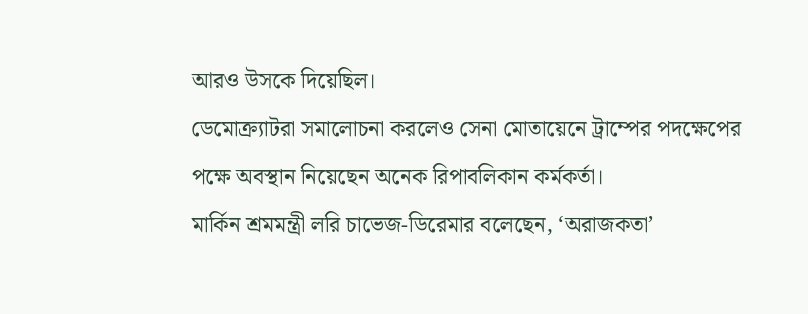আরও উসকে দিয়েছিল।
ডেমোক্র্যাটরা সমালোচনা করলেও সেনা মোতায়েনে ট্রাম্পের পদক্ষেপের পক্ষে অবস্থান নিয়েছেন অনেক রিপাবলিকান কর্মকর্তা।
মার্কিন শ্রমমন্ত্রী লরি চাভেজ-ডিরেমার বলেছেন, ‘অরাজকতা’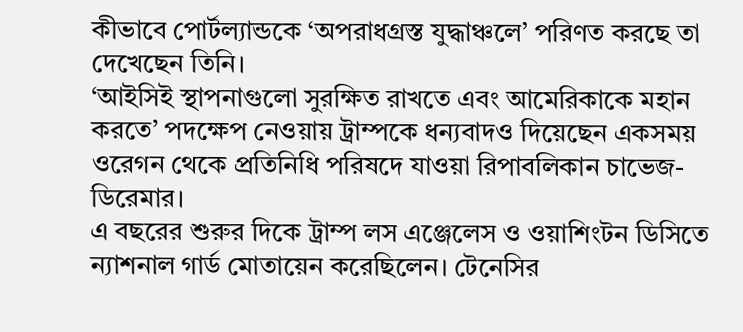কীভাবে পোর্টল্যান্ডকে ‘অপরাধগ্রস্ত যুদ্ধাঞ্চলে’ পরিণত করছে তা দেখেছেন তিনি।
‘আইসিই স্থাপনাগুলো সুরক্ষিত রাখতে এবং আমেরিকাকে মহান করতে’ পদক্ষেপ নেওয়ায় ট্রাম্পকে ধন্যবাদও দিয়েছেন একসময় ওরেগন থেকে প্রতিনিধি পরিষদে যাওয়া রিপাবলিকান চাভেজ-ডিরেমার।
এ বছরের শুরুর দিকে ট্রাম্প লস এঞ্জেলেস ও ওয়াশিংটন ডিসিতে ন্যাশনাল গার্ড মোতায়েন করেছিলেন। টেনেসির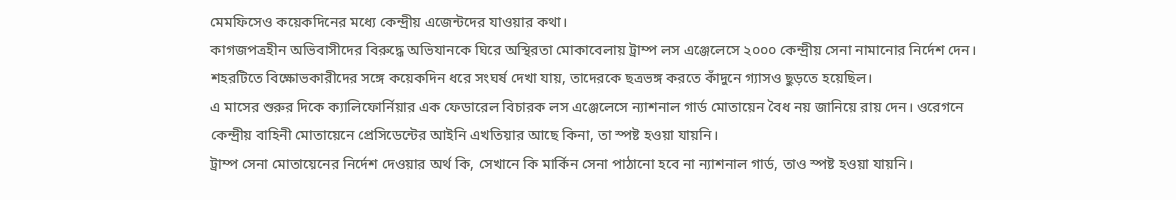মেমফিসেও কয়েকদিনের মধ্যে কেন্দ্রীয় এজেন্টদের যাওয়ার কথা।
কাগজপত্রহীন অভিবাসীদের বিরুদ্ধে অভিযানকে ঘিরে অস্থিরতা মোকাবেলায় ট্রাম্প লস এঞ্জেলেসে ২০০০ কেন্দ্রীয় সেনা নামানোর নির্দেশ দেন। শহরটিতে বিক্ষোভকারীদের সঙ্গে কয়েকদিন ধরে সংঘর্ষ দেখা যায়, তাদেরকে ছত্রভঙ্গ করতে কাঁদুনে গ্যাসও ছুড়তে হয়েছিল।
এ মাসের শুরুর দিকে ক্যালিফোর্নিয়ার এক ফেডারেল বিচারক লস এঞ্জেলেসে ন্যাশনাল গার্ড মোতায়েন বৈধ নয় জানিয়ে রায় দেন। ওরেগনে কেন্দ্রীয় বাহিনী মোতায়েনে প্রেসিডেন্টের আইনি এখতিয়ার আছে কিনা, তা স্পষ্ট হওয়া যায়নি।
ট্রাম্প সেনা মোতায়েনের নির্দেশ দেওয়ার অর্থ কি, সেখানে কি মার্কিন সেনা পাঠানো হবে না ন্যাশনাল গার্ড, তাও স্পষ্ট হওয়া যায়নি।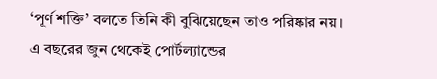‘পূর্ণ শক্তি’ বলতে তিনি কী বুঝিয়েছেন তাও পরিষ্কার নয়।
এ বছরের জুন থেকেই পোর্টল্যান্ডের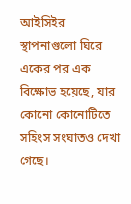আইসিইর স্থাপনাগুলো ঘিরে একের পর এক বিক্ষোভ হয়েছে, যার কোনো কোনোটিতে সহিংস সংঘাতও দেখা গেছে।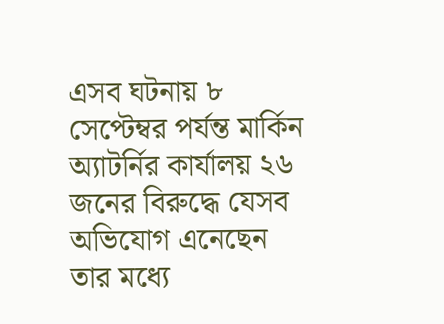এসব ঘটনায় ৮ সেপ্টেম্বর পর্যন্ত মার্কিন অ্যাটর্নির কার্যালয় ২৬ জনের বিরুদ্ধে যেসব অভিযোগ এনেছেন তার মধ্যে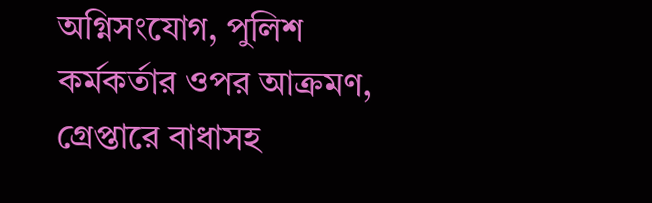অগ্নিসংযোগ, পুলিশ কর্মকর্তার ওপর আক্রমণ, গ্রেপ্তারে বাধাসহ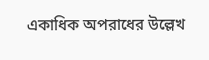একাধিক অপরাধের উল্লেখ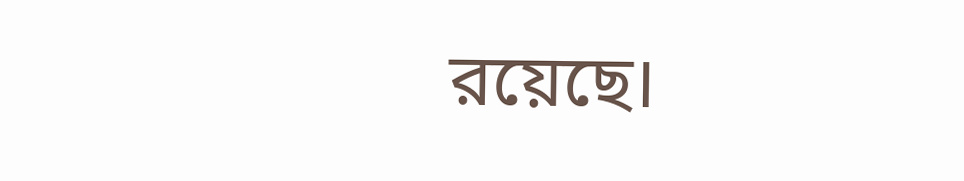রয়েছে।